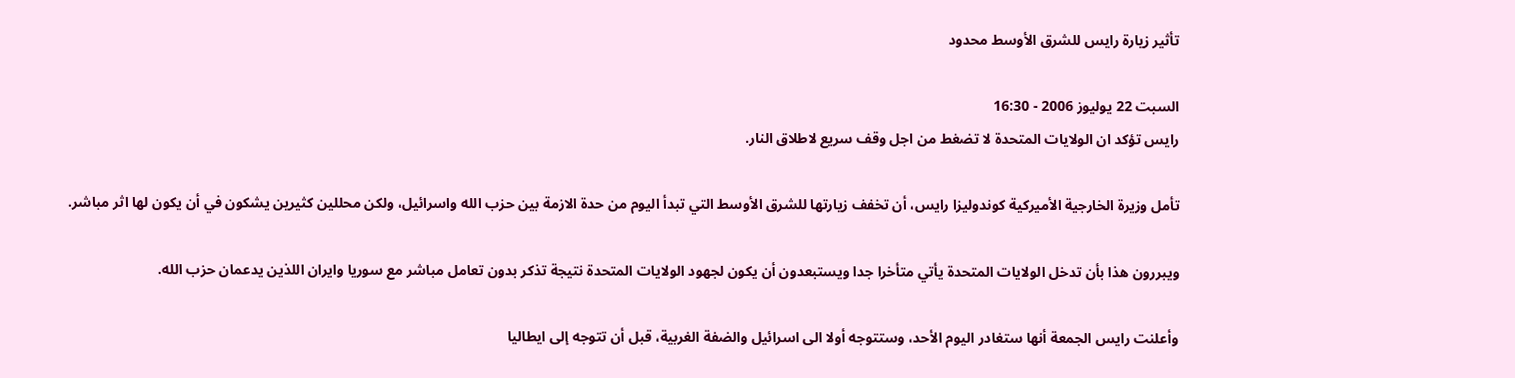تأثير زيارة رايس للشرق الأوسط محدود

السبت 22 يوليوز 2006 - 16:30
رايس تؤكد ان الولايات المتحدة لا تضغط من اجل وقف سريع لاطلاق النار.

تأمل وزيرة الخارجية الأميركية كوندوليزا رايس، أن تخفف زيارتها للشرق الأوسط التي تبدأ اليوم من حدة الازمة بين حزب الله واسرائيل، ولكن محللين كثيرين يشكون في أن يكون لها اثر مباشر.

ويبررون هذا بأن تدخل الولايات المتحدة يأتي متأخرا جدا ويستبعدون أن يكون لجهود الولايات المتحدة نتيجة تذكر بدون تعامل مباشر مع سوريا وايران اللذين يدعمان حزب الله.

وأعلنت رايس الجمعة أنها ستغادر اليوم الأحد، وستتوجه أولا الى اسرائيل والضفة الغربية، قبل أن تتوجه إلى ايطاليا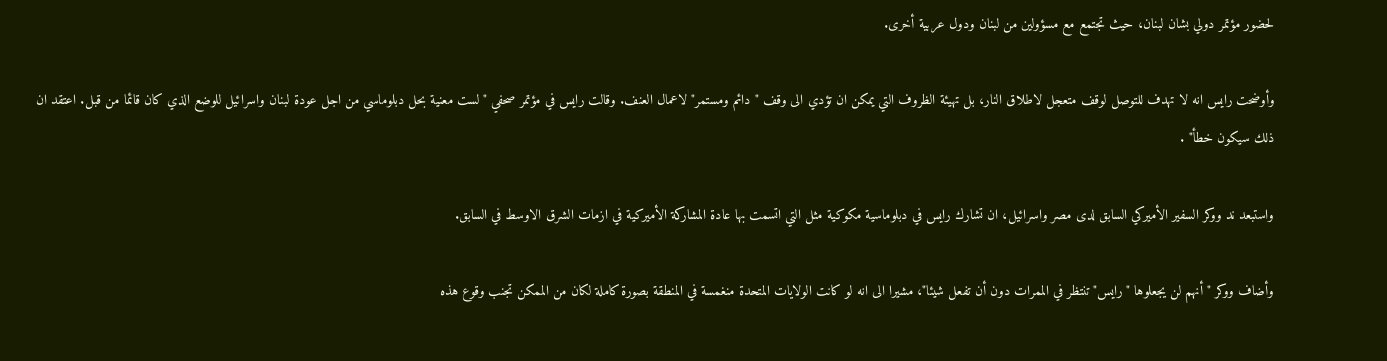لحضور مؤتمر دولي بشان لبنان، حيث تجتمع مع مسؤولين من لبنان ودول عربية أخرى.

وأوضحت رايس انه لا تهدف للتوصل لوقف متعجل لاطلاق النار، بل تهيئة الظروف التي يمكن ان تؤدي الى وقف " دائم ومستمر" لاعمال العنف. وقالت رايس في مؤتمر صحفي "لست معنية بحل دبلوماسي من اجل عودة لبنان واسرائيل للوضع الذي كان قائما من قبل. اعتقد ان ذلك سيكون خطأ" .

واستبعد ند ووكر السفير الأميركي السابق لدى مصر واسرائيل، ان تشارك رايس في دبلوماسية مكوكية مثل التي اتسمت بها عادة المشاركة الأميركية في ازمات الشرق الاوسط في السابق.

وأضاف ووكر "أنهم لن يجعلوها "رايس"تنتظر في الممرات دون أن تفعل شيئا"، مشيرا الى انه لو كانت الولايات المتحدة منغمسة في المنطقة بصورة كاملة لكان من الممكن تجنب وقوع هذه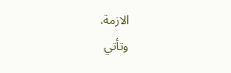الازمة.
وتأتي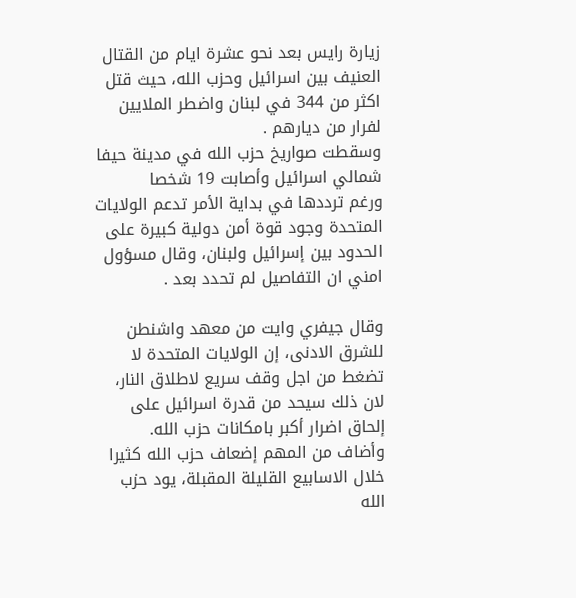زيارة رايس بعد نحو عشرة ايام من القتال العنيف بين اسرائيل وحزب الله، حيث قتل اكثر من 344 في لبنان واضطر الملايين لفرار من ديارهم .
وسقطت صواريخ حزب الله في مدينة حيفا شمالي اسرائيل وأصابت 19 شخصا
ورغم ترددها في بداية الأمر تدعم الولايات المتحدة وجود قوة أمن دولية كبيرة على الحدود بين إسرائيل ولبنان، وقال مسؤول امني ان التفاصيل لم تحدد بعد .

وقال جيفري وايت من معهد واشنطن للشرق الادنى، إن الولايات المتحدة لا تضغط من اجل وقف سريع لاطلاق النار، لان ذلك سيحد من قدرة اسرائيل على إلحاق اضرار أكبر بامكانات حزب الله.
وأضاف من المهم إضعاف حزب الله كثيرا خلال الاسابيع القليلة المقبلة، يود حزب الله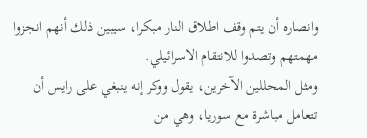وانصاره أن يتم وقف اطلاق النار مبكرا، سيبين ذلك أنهم انجزوا مهمتهم وتصدوا للانتقام الاسرائيلي.
ومثل المحللين الآخرين، يقول ووكر إنه ينبغي على رايس أن تتعامل مباشرة مع سوريا، وهي من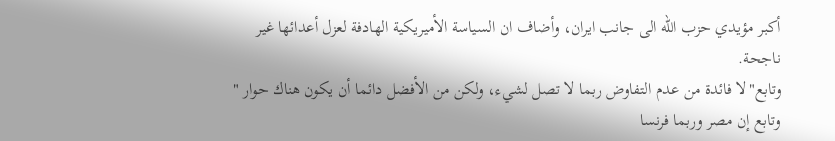أكبر مؤيدي حزب الله الى جانب ايران، وأضاف ان السياسة الأميريكية الهادفة لعزل أعدائها غير ناجحة.
وتابع"لا فائدة من عدم التفاوض ربما لا تصل لشيء، ولكن من الأفضل دائما أن يكون هناك حوار " وتابع إن مصر وربما فرنسا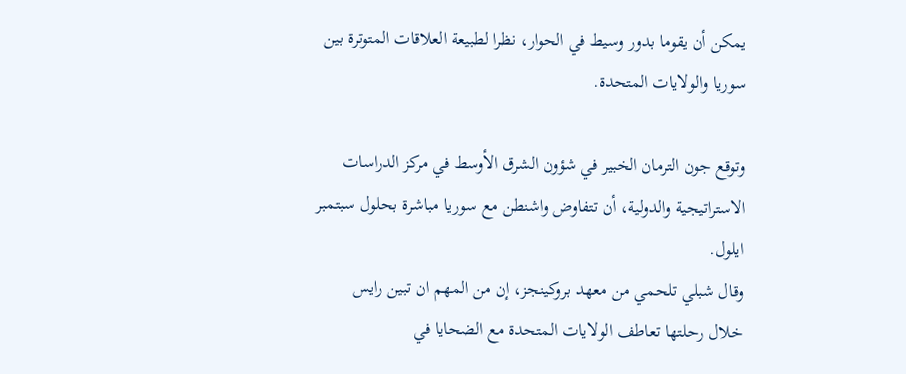يمكن أن يقوما بدور وسيط في الحوار، نظرا لطبيعة العلاقات المتوترة بين سوريا والولايات المتحدة.

وتوقع جون الترمان الخبير في شؤون الشرق الأوسط في مركز الدراسات الاستراتيجية والدولية، أن تتفاوض واشنطن مع سوريا مباشرة بحلول سبتمبر ايلول.
وقال شبلي تلحمي من معهد بروكينجز، إن من المهم ان تبين رايس خلال رحلتها تعاطف الولايات المتحدة مع الضحايا في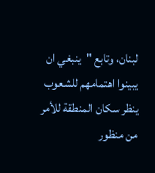لبنان، وتابع "ينبغي ان يبينوا اهتمامهم للشعوب
ينظر سكان المنطقة للأمر من منظور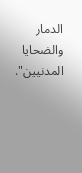الدمار والضحايا المدنيين".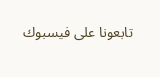تابعونا على فيسبوك